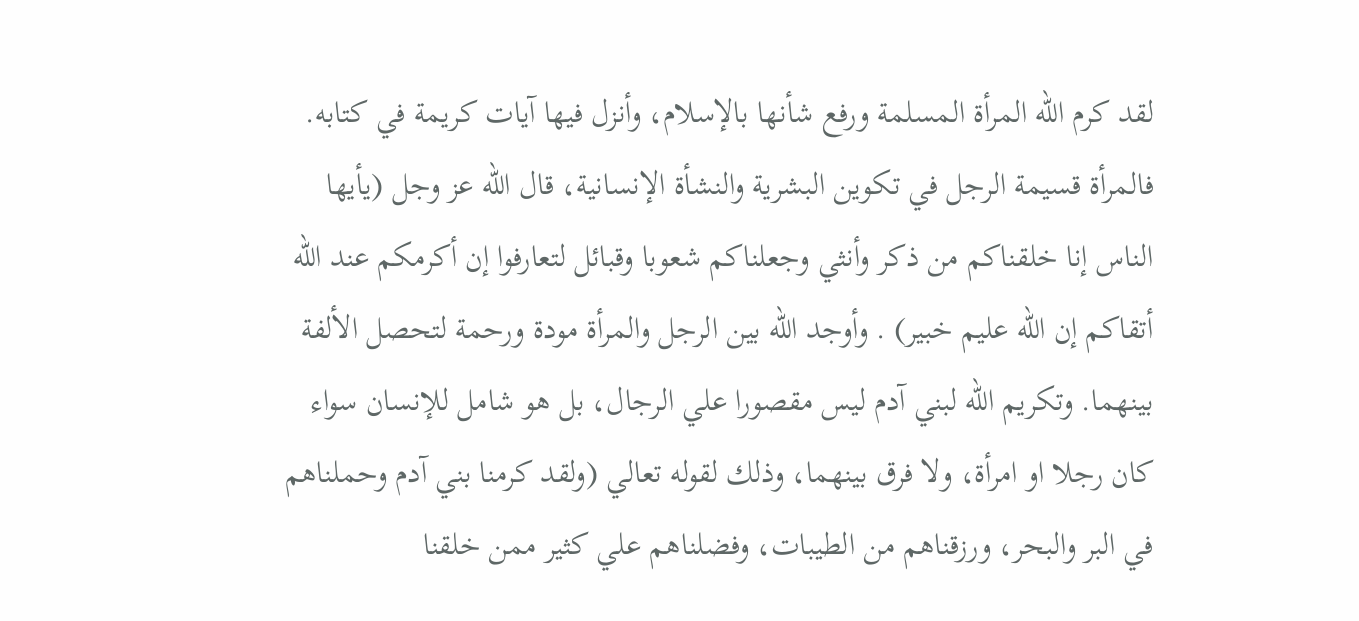لقد كرم الله المرأة المسلمة ورفع شأنها بالإسلام، وأنزل فيها آيات كريمة في كتابه. فالمرأة قسيمة الرجل في تكوين البشرية والنشأة الإنسانية، قال الله عز وجل (يأيها الناس إنا خلقناكم من ذكر وأنثي وجعلناكم شعوبا وقبائل لتعارفوا إن أكرمكم عند الله أتقاكم إن الله عليم خبير) . وأوجد الله بين الرجل والمرأة مودة ورحمة لتحصل الألفة بينهما. وتكريم الله لبني آدم ليس مقصورا علي الرجال، بل هو شامل للإنسان سواء كان رجلا او امرأة، ولا فرق بينهما، وذلك لقوله تعالي (ولقد كرمنا بني آدم وحملناهم في البر والبحر، ورزقناهم من الطيبات، وفضلناهم علي كثير ممن خلقنا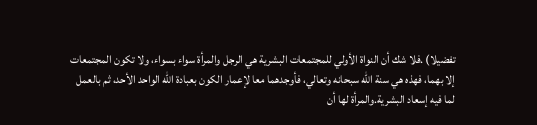تفضيلا) .فلا شك أن النواة الأولي للمجتمعات البشرية هي الرجل والمرأة سواء بسواء، ولا تكون المجتمعات إلا بهما، فهذه هي سنة الله سبحانه وتعالي، فأوجدهما معا لإعمار الكون بعبادة الله الواحد الأحد، ثم بالعمل لما فيه إسعاد البشرية.والمرأة لها أن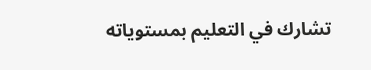تشارك في التعليم بمستوياته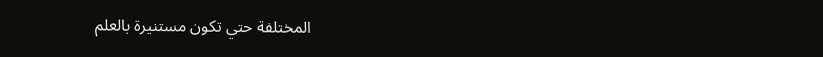المختلفة حتي تكون مستنيرة بالعلم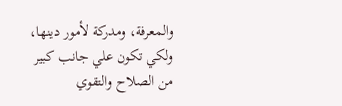والمعرفة، ومدركة لأمور دينها، ولكي تكون علي جانب كبير من الصلاح والتقوي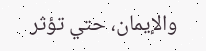والإيمان، حتي تؤثر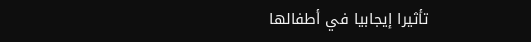تأثيرا إيجابيا في أطفالها